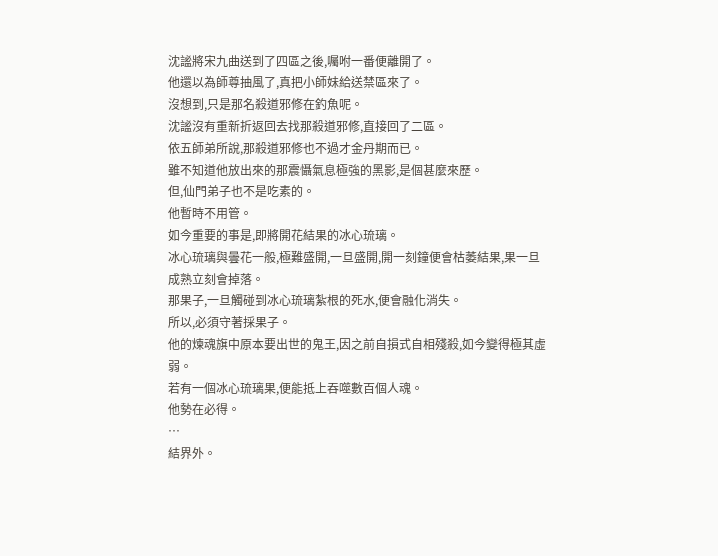沈謐將宋九曲送到了四區之後,囑咐一番便離開了。
他還以為師尊抽風了,真把小師妹給送禁區來了。
沒想到,只是那名殺道邪修在釣魚呢。
沈謐沒有重新折返回去找那殺道邪修,直接回了二區。
依五師弟所說,那殺道邪修也不過才金丹期而已。
雖不知道他放出來的那震懾氣息極強的黑影,是個甚麼來歷。
但,仙門弟子也不是吃素的。
他暫時不用管。
如今重要的事是,即將開花結果的冰心琉璃。
冰心琉璃與曇花一般,極難盛開,一旦盛開,開一刻鐘便會枯萎結果,果一旦成熟立刻會掉落。
那果子,一旦觸碰到冰心琉璃紮根的死水,便會融化消失。
所以,必須守著採果子。
他的煉魂旗中原本要出世的鬼王,因之前自損式自相殘殺,如今變得極其虛弱。
若有一個冰心琉璃果,便能抵上吞噬數百個人魂。
他勢在必得。
…
結界外。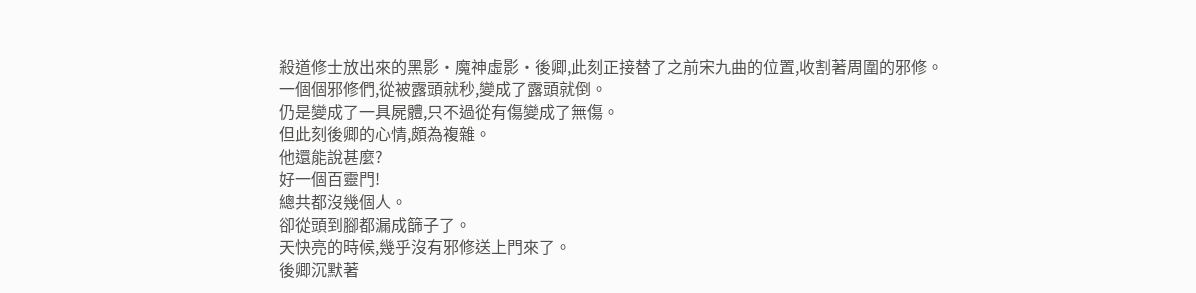殺道修士放出來的黑影·魔神虛影·後卿,此刻正接替了之前宋九曲的位置,收割著周圍的邪修。
一個個邪修們,從被露頭就秒,變成了露頭就倒。
仍是變成了一具屍體,只不過從有傷變成了無傷。
但此刻後卿的心情,頗為複雜。
他還能說甚麼?
好一個百靈門!
總共都沒幾個人。
卻從頭到腳都漏成篩子了。
天快亮的時候,幾乎沒有邪修送上門來了。
後卿沉默著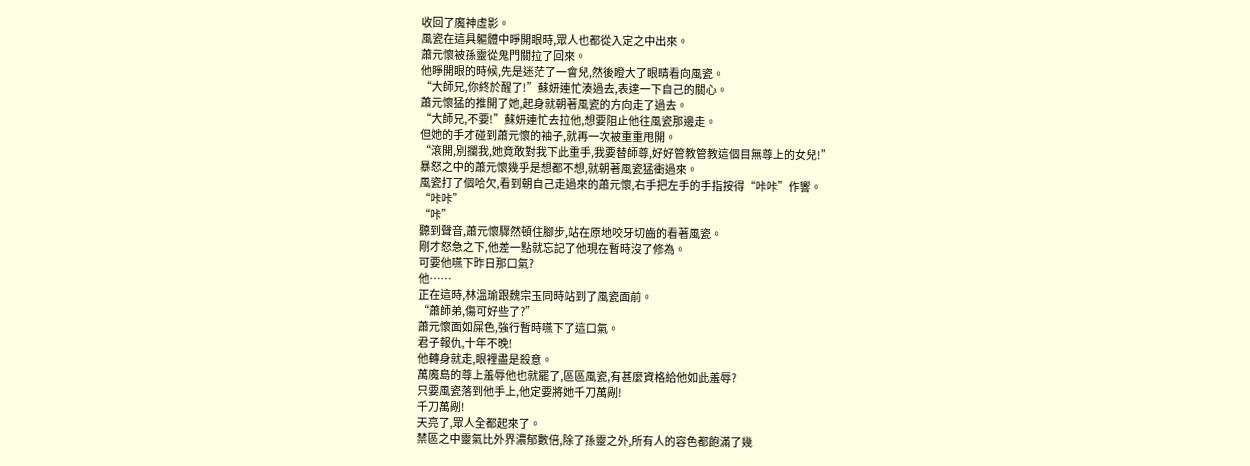收回了魔神虛影。
風瓷在這具軀體中睜開眼時,眾人也都從入定之中出來。
蕭元懷被孫靈從鬼門關拉了回來。
他睜開眼的時候,先是迷茫了一會兒,然後瞪大了眼睛看向風瓷。
“大師兄,你終於醒了!”蘇妍連忙湊過去,表達一下自己的關心。
蕭元懷猛的推開了她,起身就朝著風瓷的方向走了過去。
“大師兄,不要!”蘇妍連忙去拉他,想要阻止他往風瓷那邊走。
但她的手才碰到蕭元懷的袖子,就再一次被重重甩開。
“滾開,別攔我,她竟敢對我下此重手,我要替師尊,好好管教管教這個目無尊上的女兒!”
暴怒之中的蕭元懷幾乎是想都不想,就朝著風瓷猛衝過來。
風瓷打了個哈欠,看到朝自己走過來的蕭元懷,右手把左手的手指按得“咔咔”作響。
“咔咔”
“咔”
聽到聲音,蕭元懷驟然頓住腳步,站在原地咬牙切齒的看著風瓷。
剛才怒急之下,他差一點就忘記了他現在暫時沒了修為。
可要他嚥下昨日那口氣?
他……
正在這時,林溫瑜跟魏宗玉同時站到了風瓷面前。
“蕭師弟,傷可好些了?”
蕭元懷面如屎色,強行暫時嚥下了這口氣。
君子報仇,十年不晚!
他轉身就走,眼裡盡是殺意。
萬魔島的尊上羞辱他也就罷了,區區風瓷,有甚麼資格給他如此羞辱?
只要風瓷落到他手上,他定要將她千刀萬剮!
千刀萬剮!
天亮了,眾人全都起來了。
禁區之中靈氣比外界濃郁數倍,除了孫靈之外,所有人的容色都飽滿了幾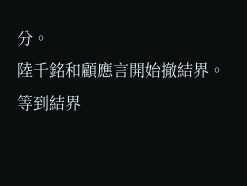分。
陸千銘和顧應言開始撤結界。
等到結界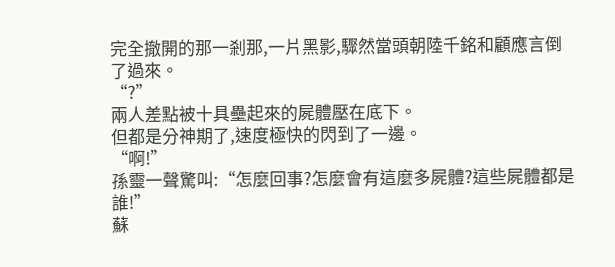完全撤開的那一剎那,一片黑影,驟然當頭朝陸千銘和顧應言倒了過來。
“?”
兩人差點被十具壘起來的屍體壓在底下。
但都是分神期了,速度極快的閃到了一邊。
“啊!”
孫靈一聲驚叫:“怎麼回事?怎麼會有這麼多屍體?這些屍體都是誰!”
蘇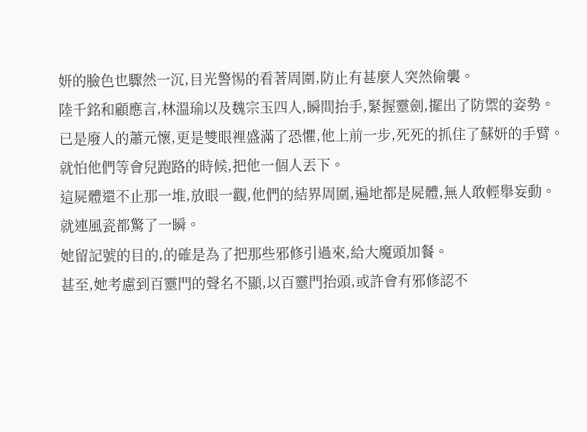妍的臉色也驟然一沉,目光警惕的看著周圍,防止有甚麼人突然偷襲。
陸千銘和顧應言,林溫瑜以及魏宗玉四人,瞬間抬手,緊握靈劍,擺出了防禦的姿勢。
已是廢人的蕭元懷,更是雙眼裡盛滿了恐懼,他上前一步,死死的抓住了蘇妍的手臂。
就怕他們等會兒跑路的時候,把他一個人丟下。
這屍體還不止那一堆,放眼一觀,他們的結界周圍,遍地都是屍體,無人敢輕舉妄動。
就連風瓷都驚了一瞬。
她留記號的目的,的確是為了把那些邪修引過來,給大魔頭加餐。
甚至,她考慮到百靈門的聲名不顯,以百靈門抬頭,或許會有邪修認不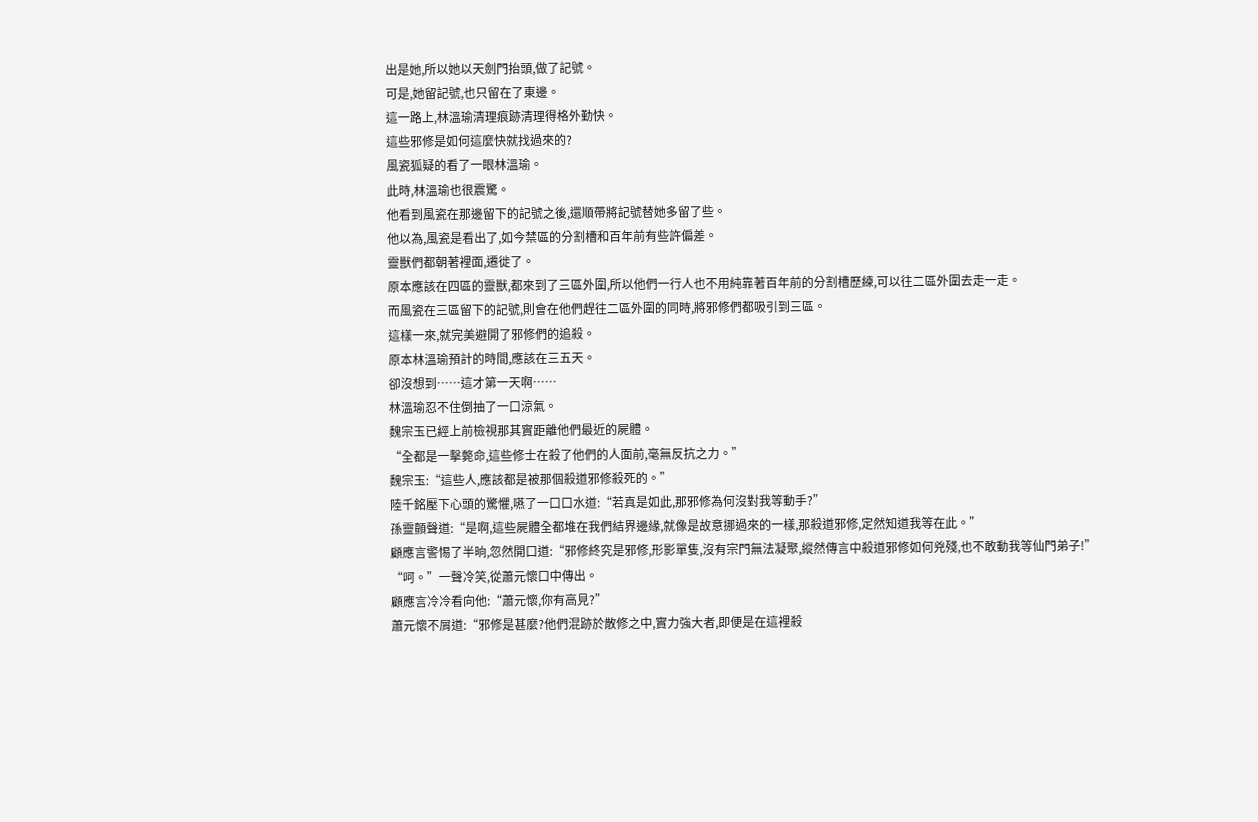出是她,所以她以天劍門抬頭,做了記號。
可是,她留記號,也只留在了東邊。
這一路上,林溫瑜清理痕跡清理得格外勤快。
這些邪修是如何這麼快就找過來的?
風瓷狐疑的看了一眼林溫瑜。
此時,林溫瑜也很震驚。
他看到風瓷在那邊留下的記號之後,還順帶將記號替她多留了些。
他以為,風瓷是看出了,如今禁區的分割槽和百年前有些許偏差。
靈獸們都朝著裡面,遷徙了。
原本應該在四區的靈獸,都來到了三區外圍,所以他們一行人也不用純靠著百年前的分割槽歷練,可以往二區外圍去走一走。
而風瓷在三區留下的記號,則會在他們趕往二區外圍的同時,將邪修們都吸引到三區。
這樣一來,就完美避開了邪修們的追殺。
原本林溫瑜預計的時間,應該在三五天。
卻沒想到……這才第一天啊……
林溫瑜忍不住倒抽了一口涼氣。
魏宗玉已經上前檢視那其實距離他們最近的屍體。
“全都是一擊斃命,這些修士在殺了他們的人面前,毫無反抗之力。”
魏宗玉:“這些人,應該都是被那個殺道邪修殺死的。”
陸千銘壓下心頭的驚懼,嚥了一口口水道:“若真是如此,那邪修為何沒對我等動手?”
孫靈顫聲道:“是啊,這些屍體全都堆在我們結界邊緣,就像是故意挪過來的一樣,那殺道邪修,定然知道我等在此。”
顧應言警惕了半晌,忽然開口道:“邪修終究是邪修,形影單隻,沒有宗門無法凝聚,縱然傳言中殺道邪修如何兇殘,也不敢動我等仙門弟子!”
“呵。”一聲冷笑,從蕭元懷口中傳出。
顧應言冷冷看向他:“蕭元懷,你有高見?”
蕭元懷不屑道:“邪修是甚麼?他們混跡於散修之中,實力強大者,即便是在這裡殺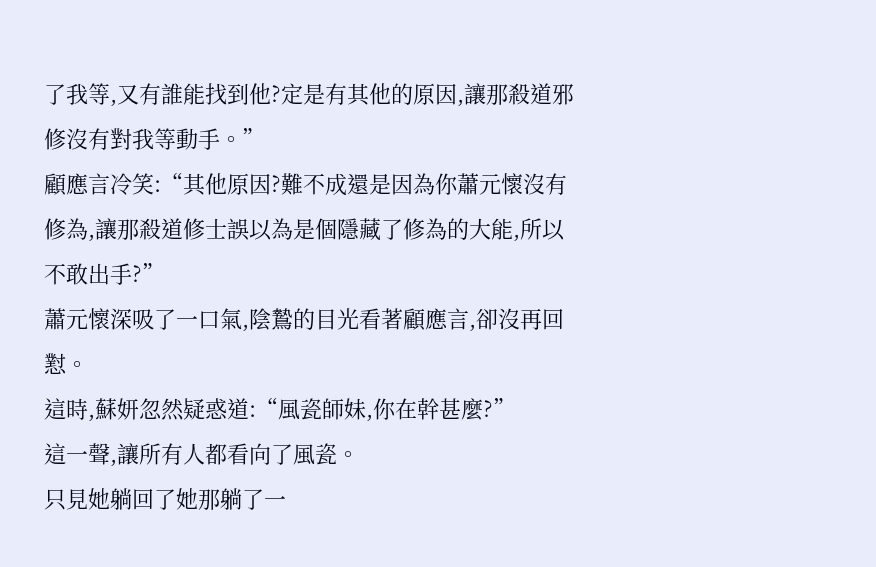了我等,又有誰能找到他?定是有其他的原因,讓那殺道邪修沒有對我等動手。”
顧應言冷笑:“其他原因?難不成還是因為你蕭元懷沒有修為,讓那殺道修士誤以為是個隱藏了修為的大能,所以不敢出手?”
蕭元懷深吸了一口氣,陰鷙的目光看著顧應言,卻沒再回懟。
這時,蘇妍忽然疑惑道:“風瓷師妹,你在幹甚麼?”
這一聲,讓所有人都看向了風瓷。
只見她躺回了她那躺了一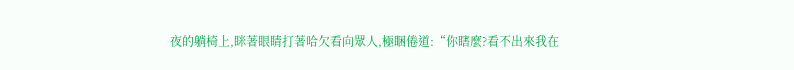夜的躺椅上,眯著眼睛打著哈欠看向眾人,極睏倦道:“你瞎麼?看不出來我在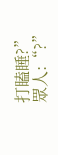打瞌睡?”
眾人:“?”